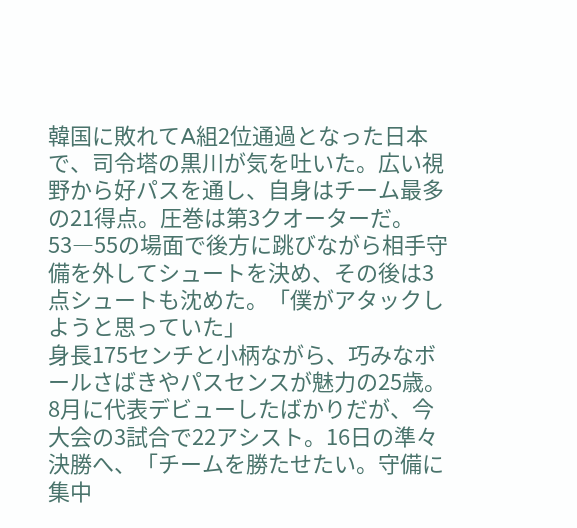韓国に敗れてA組2位通過となった日本で、司令塔の黒川が気を吐いた。広い視野から好パスを通し、自身はチーム最多の21得点。圧巻は第3クオーターだ。53―55の場面で後方に跳びながら相手守備を外してシュートを決め、その後は3点シュートも沈めた。「僕がアタックしようと思っていた」
身長175センチと小柄ながら、巧みなボールさばきやパスセンスが魅力の25歳。8月に代表デビューしたばかりだが、今大会の3試合で22アシスト。16日の準々決勝へ、「チームを勝たせたい。守備に集中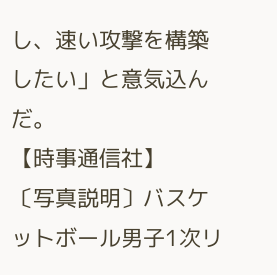し、速い攻撃を構築したい」と意気込んだ。
【時事通信社】
〔写真説明〕バスケットボール男子1次リ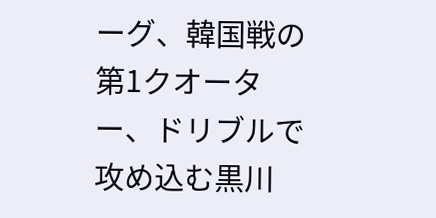ーグ、韓国戦の第1クオーター、ドリブルで攻め込む黒川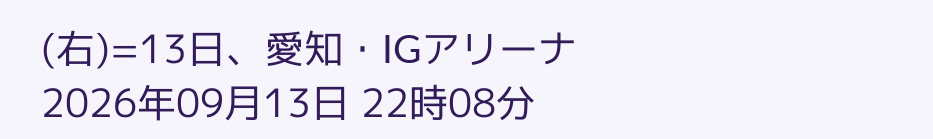(右)=13日、愛知・IGアリーナ
2026年09月13日 22時08分